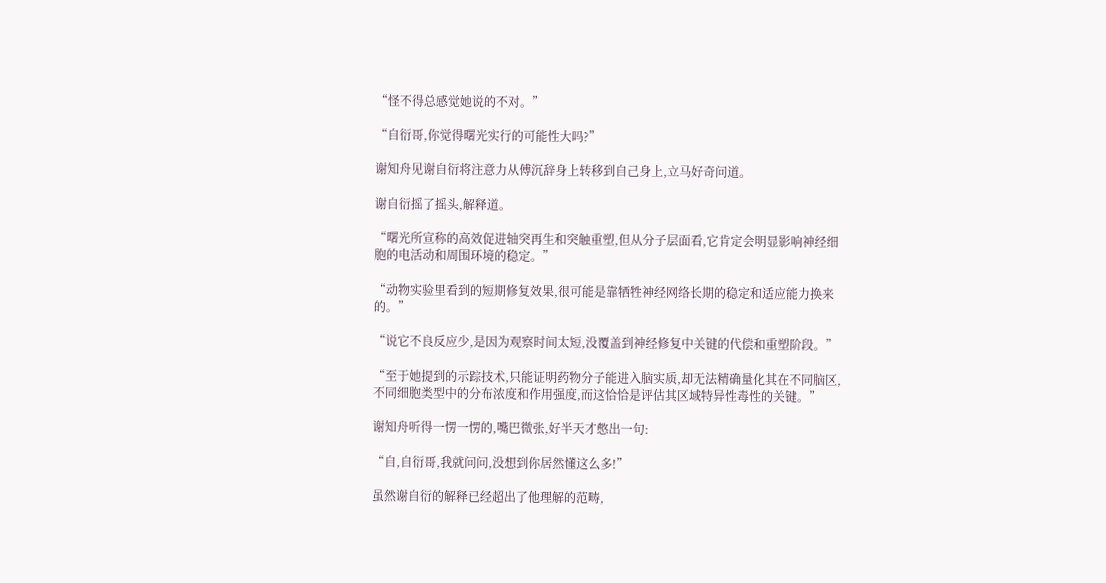“怪不得总感觉她说的不对。”

“自衍哥,你觉得曙光实行的可能性大吗?”

谢知舟见谢自衍将注意力从傅沉辞身上转移到自己身上,立马好奇问道。

谢自衍摇了摇头,解释道。

“曙光所宣称的高效促进轴突再生和突触重塑,但从分子层面看,它肯定会明显影响神经细胞的电活动和周围环境的稳定。”

“动物实验里看到的短期修复效果,很可能是靠牺牲神经网络长期的稳定和适应能力换来的。”

“说它不良反应少,是因为观察时间太短,没覆盖到神经修复中关键的代偿和重塑阶段。”

“至于她提到的示踪技术,只能证明药物分子能进入脑实质,却无法精确量化其在不同脑区,不同细胞类型中的分布浓度和作用强度,而这恰恰是评估其区域特异性毒性的关键。”

谢知舟听得一愣一愣的,嘴巴微张,好半天才憋出一句:

“自,自衍哥,我就问问,没想到你居然懂这么多!”

虽然谢自衍的解释已经超出了他理解的范畴,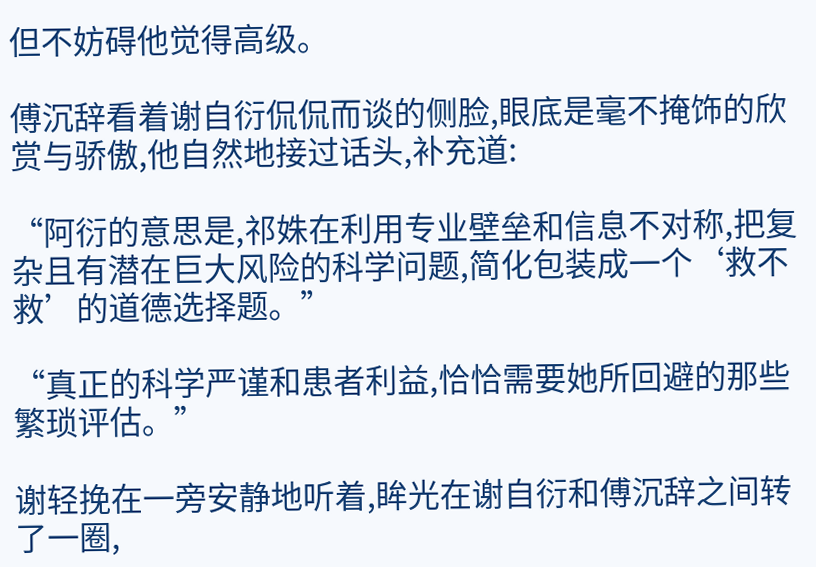但不妨碍他觉得高级。

傅沉辞看着谢自衍侃侃而谈的侧脸,眼底是毫不掩饰的欣赏与骄傲,他自然地接过话头,补充道:

“阿衍的意思是,祁姝在利用专业壁垒和信息不对称,把复杂且有潜在巨大风险的科学问题,简化包装成一个‘救不救’的道德选择题。”

“真正的科学严谨和患者利益,恰恰需要她所回避的那些繁琐评估。”

谢轻挽在一旁安静地听着,眸光在谢自衍和傅沉辞之间转了一圈,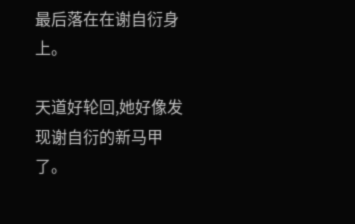最后落在在谢自衍身上。

天道好轮回,她好像发现谢自衍的新马甲了。